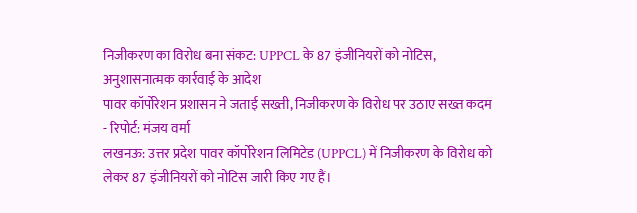निजीकरण का विरोध बना संकट: UPPCL के 87 इंजीनियरों को नोटिस, अनुशासनात्मक कार्रवाई के आदेश
पावर कॉर्पोरेशन प्रशासन ने जताई सख्ती, निजीकरण के विरोध पर उठाए सख्त कदम
- रिपोर्ट: मंजय वर्मा
लखनऊ: उत्तर प्रदेश पावर कॉर्पोरेशन लिमिटेड (UPPCL) में निजीकरण के विरोध को लेकर 87 इंजीनियरों को नोटिस जारी किए गए हैं।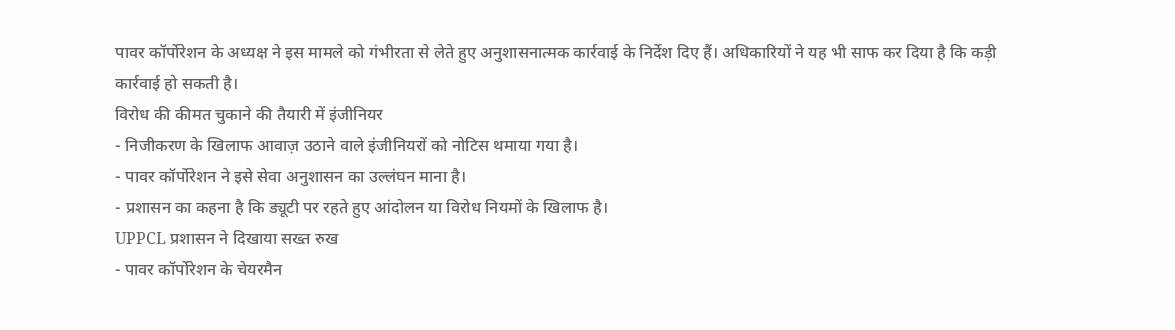पावर कॉर्पोरेशन के अध्यक्ष ने इस मामले को गंभीरता से लेते हुए अनुशासनात्मक कार्रवाई के निर्देश दिए हैं। अधिकारियों ने यह भी साफ कर दिया है कि कड़ी कार्रवाई हो सकती है।
विरोध की कीमत चुकाने की तैयारी में इंजीनियर
- निजीकरण के खिलाफ आवाज़ उठाने वाले इंजीनियरों को नोटिस थमाया गया है।
- पावर कॉर्पोरेशन ने इसे सेवा अनुशासन का उल्लंघन माना है।
- प्रशासन का कहना है कि ड्यूटी पर रहते हुए आंदोलन या विरोध नियमों के खिलाफ है।
UPPCL प्रशासन ने दिखाया सख्त रुख
- पावर कॉर्पोरेशन के चेयरमैन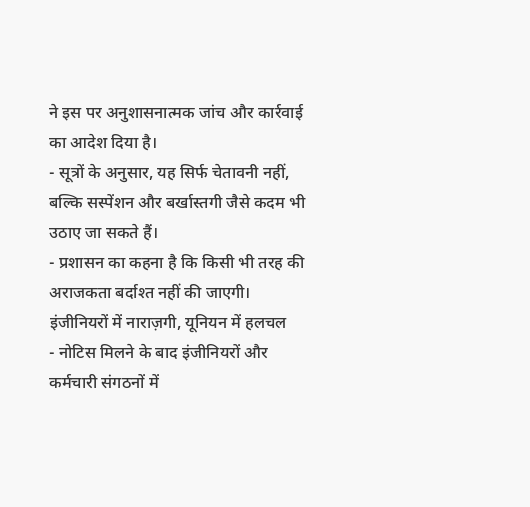ने इस पर अनुशासनात्मक जांच और कार्रवाई का आदेश दिया है।
- सूत्रों के अनुसार, यह सिर्फ चेतावनी नहीं, बल्कि सस्पेंशन और बर्खास्तगी जैसे कदम भी उठाए जा सकते हैं।
- प्रशासन का कहना है कि किसी भी तरह की अराजकता बर्दाश्त नहीं की जाएगी।
इंजीनियरों में नाराज़गी, यूनियन में हलचल
- नोटिस मिलने के बाद इंजीनियरों और कर्मचारी संगठनों में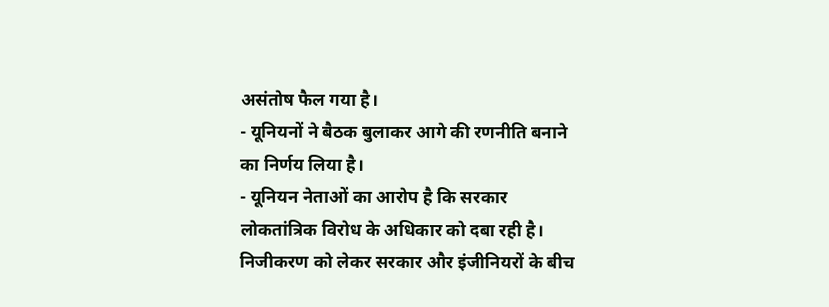असंतोष फैल गया है।
- यूनियनों ने बैठक बुलाकर आगे की रणनीति बनाने का निर्णय लिया है।
- यूनियन नेताओं का आरोप है कि सरकार लोकतांत्रिक विरोध के अधिकार को दबा रही है।
निजीकरण को लेकर सरकार और इंजीनियरों के बीच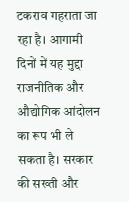टकराव गहराता जा रहा है। आगामी दिनों में यह मुद्दा राजनीतिक और औद्योगिक आंदोलन का रूप भी ले सकता है। सरकार की सख्ती और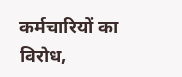कर्मचारियों का विरोध,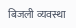बिजली व्यवस्था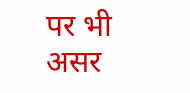पर भी असर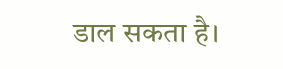डाल सकता है।